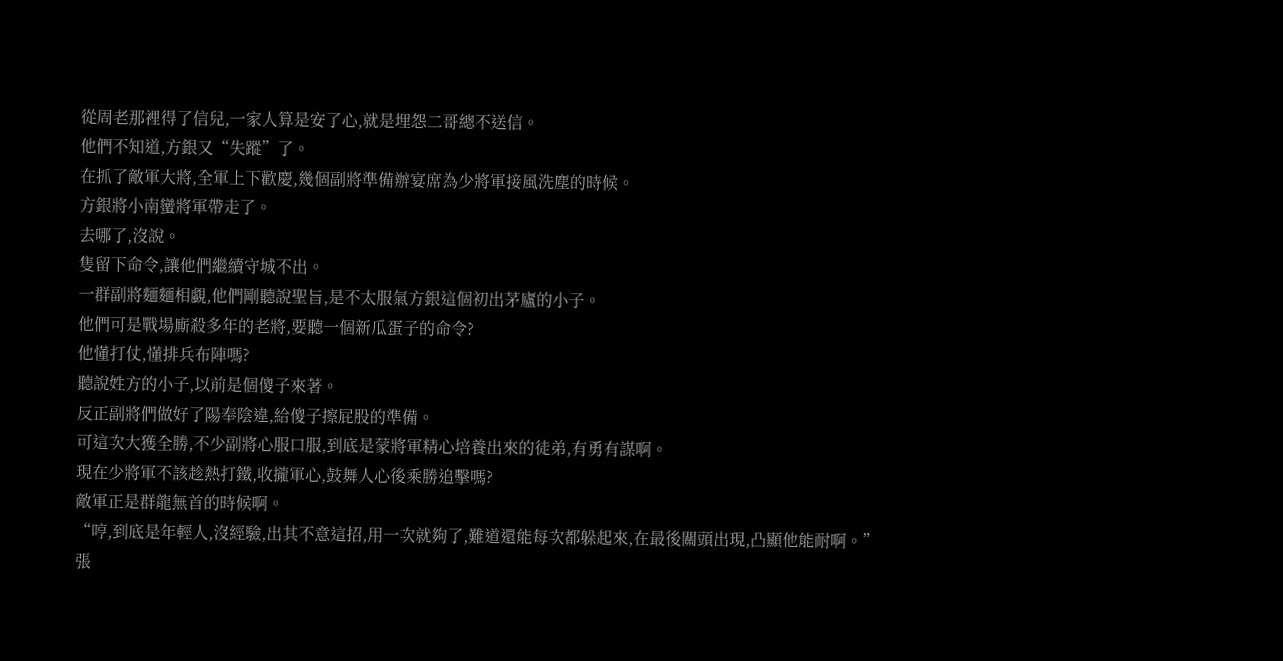從周老那裡得了信兒,一家人算是安了心,就是埋怨二哥總不送信。
他們不知道,方銀又“失蹤”了。
在抓了敵軍大將,全軍上下歡慶,幾個副將準備辦宴席為少將軍接風洗塵的時候。
方銀將小南蠻將軍帶走了。
去哪了,沒說。
隻留下命令,讓他們繼續守城不出。
一群副將麵麵相覷,他們剛聽說聖旨,是不太服氣方銀這個初出茅廬的小子。
他們可是戰場廝殺多年的老將,要聽一個新瓜蛋子的命令?
他懂打仗,懂排兵布陣嗎?
聽說姓方的小子,以前是個傻子來著。
反正副將們做好了陽奉陰違,給傻子擦屁股的準備。
可這次大獲全勝,不少副將心服口服,到底是蒙將軍精心培養出來的徒弟,有勇有謀啊。
現在少將軍不該趁熱打鐵,收攏軍心,鼓舞人心後乘勝追擊嗎?
敵軍正是群龍無首的時候啊。
“哼,到底是年輕人,沒經驗,出其不意這招,用一次就夠了,難道還能每次都躲起來,在最後關頭出現,凸顯他能耐啊。”
張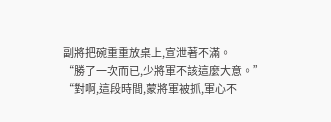副將把碗重重放桌上,宣泄著不滿。
“勝了一次而已,少將軍不該這麼大意。”
“對啊,這段時間,蒙將軍被抓,軍心不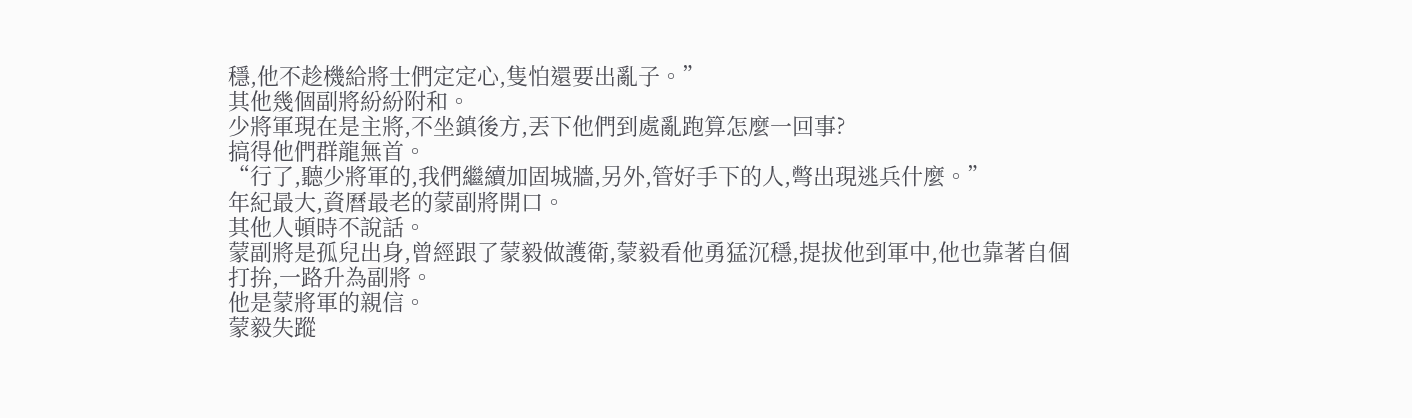穩,他不趁機給將士們定定心,隻怕還要出亂子。”
其他幾個副將紛紛附和。
少將軍現在是主將,不坐鎮後方,丟下他們到處亂跑算怎麼一回事?
搞得他們群龍無首。
“行了,聽少將軍的,我們繼續加固城牆,另外,管好手下的人,彆出現逃兵什麼。”
年紀最大,資曆最老的蒙副將開口。
其他人頓時不說話。
蒙副將是孤兒出身,曾經跟了蒙毅做護衛,蒙毅看他勇猛沉穩,提拔他到軍中,他也靠著自個打拚,一路升為副將。
他是蒙將軍的親信。
蒙毅失蹤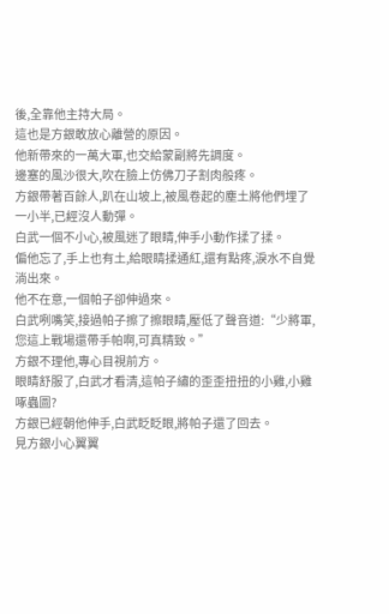後,全靠他主持大局。
這也是方銀敢放心離營的原因。
他新帶來的一萬大軍,也交給蒙副將先調度。
邊塞的風沙很大,吹在臉上仿佛刀子割肉般疼。
方銀帶著百餘人,趴在山坡上,被風卷起的塵土將他們埋了一小半,已經沒人動彈。
白武一個不小心,被風迷了眼睛,伸手小動作揉了揉。
偏他忘了,手上也有土,給眼睛揉通紅,還有點疼,淚水不自覺淌出來。
他不在意,一個帕子卻伸過來。
白武咧嘴笑,接過帕子擦了擦眼睛,壓低了聲音道:“少將軍,您這上戰場還帶手帕啊,可真精致。”
方銀不理他,專心目視前方。
眼睛舒服了,白武才看清,這帕子繡的歪歪扭扭的小雞,小雞啄蟲圖?
方銀已經朝他伸手,白武眨眨眼,將帕子還了回去。
見方銀小心翼翼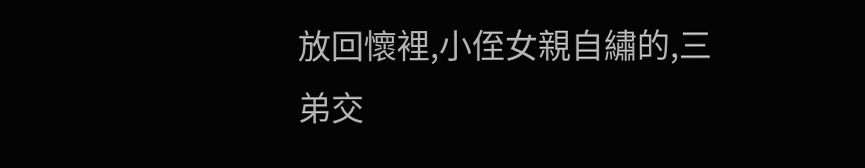放回懷裡,小侄女親自繡的,三弟交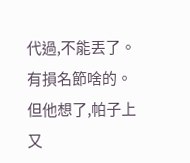代過,不能丟了。
有損名節啥的。
但他想了,帕子上又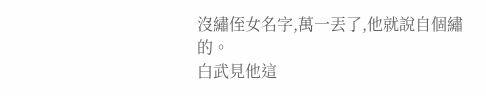沒繡侄女名字,萬一丟了,他就說自個繡的。
白武見他這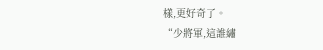樣,更好奇了。
“少將軍,這誰繡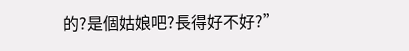的?是個姑娘吧?長得好不好?”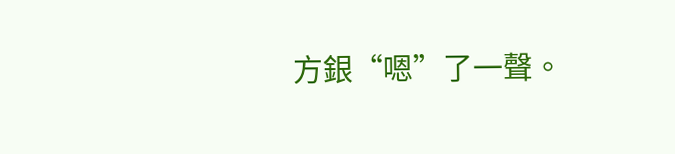方銀“嗯”了一聲。